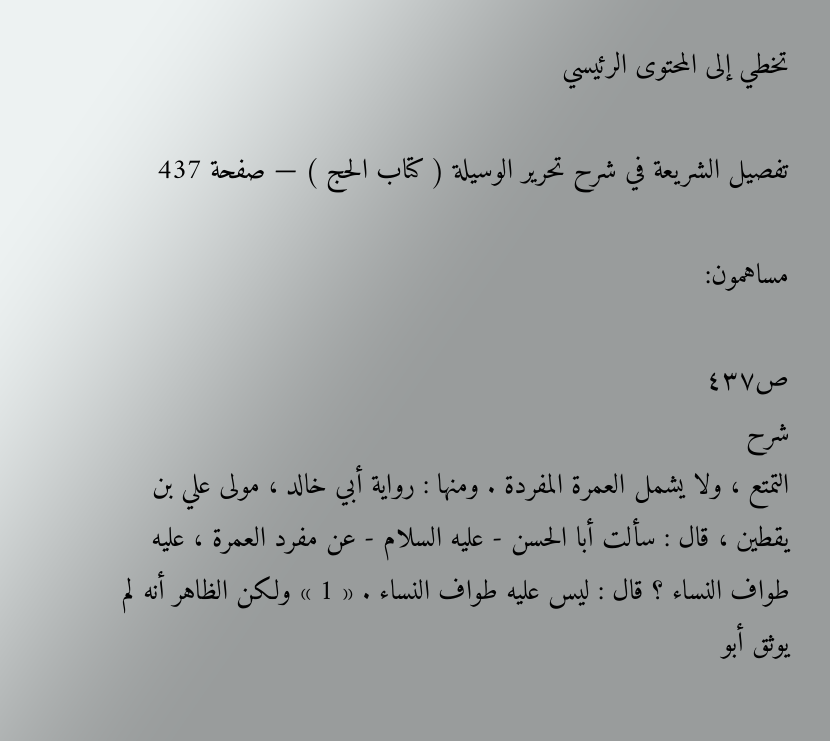تخطي إلى المحتوى الرئيسي

تفصيل الشريعة في شرح تحرير الوسيلة ( كتاب الحج ) — صفحة 437

مساهمون:

ص٤٣٧
شرح
التمتع ، ولا يشمل العمرة المفردة . ومنها : رواية أبي خالد ، مولى علي بن يقطين ، قال : سألت أبا الحسن - عليه السلام - عن مفرد العمرة ، عليه طواف النساء ؟ قال : ليس عليه طواف النساء . « 1 » ولكن الظاهر أنه لم يوثق أبو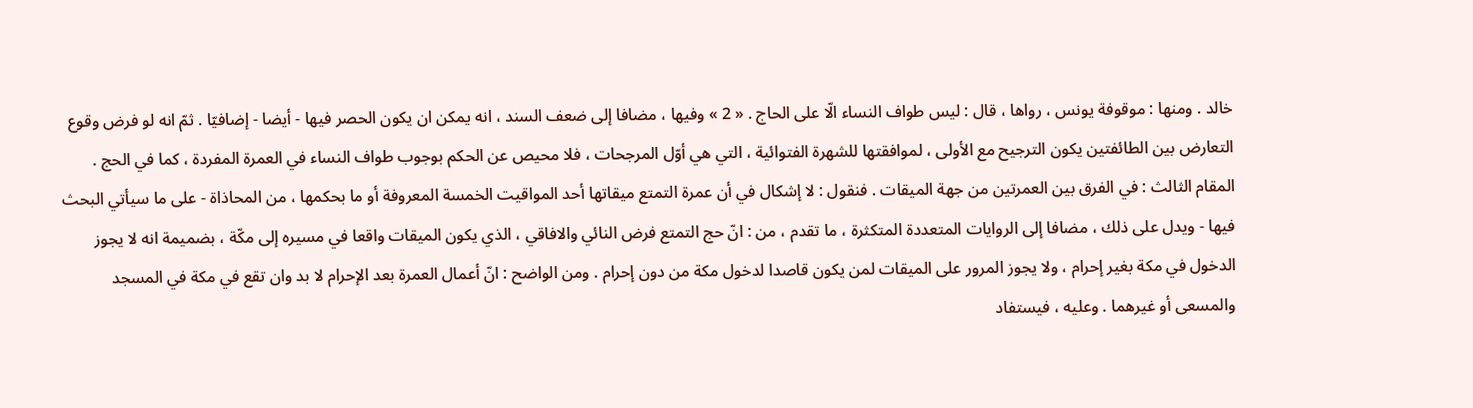خالد . ومنها : موقوفة يونس ، رواها ، قال : ليس طواف النساء الّا على الحاج . « 2 » وفيها ، مضافا إلى ضعف السند ، انه يمكن ان يكون الحصر فيها - أيضا - إضافيّا . ثمّ انه لو فرض وقوع التعارض بين الطائفتين يكون الترجيح مع الأولى ، لموافقتها للشهرة الفتوائية ، التي هي أوّل المرجحات ، فلا محيص عن الحكم بوجوب طواف النساء في العمرة المفردة ، كما في الحج . المقام الثالث : في الفرق بين العمرتين من جهة الميقات . فنقول : لا إشكال في أن عمرة التمتع ميقاتها أحد المواقيت الخمسة المعروفة أو ما بحكمها ، من المحاذاة - على ما سيأتي البحث فيها - ويدل على ذلك ، مضافا إلى الروايات المتعددة المتكثرة ، ما تقدم ، من : انّ حج التمتع فرض النائي والافاقي ، الذي يكون الميقات واقعا في مسيره إلى مكّة ، بضميمة انه لا يجوز الدخول في مكة بغير إحرام ، ولا يجوز المرور على الميقات لمن يكون قاصدا لدخول مكة من دون إحرام . ومن الواضح : انّ أعمال العمرة بعد الإحرام لا بد وان تقع في مكة في المسجد والمسعى أو غيرهما . وعليه ، فيستفاد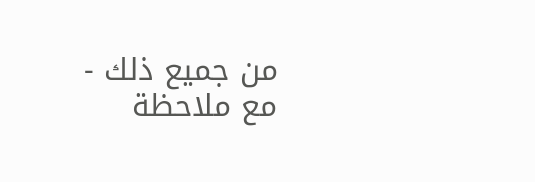من جميع ذلك - مع ملاحظة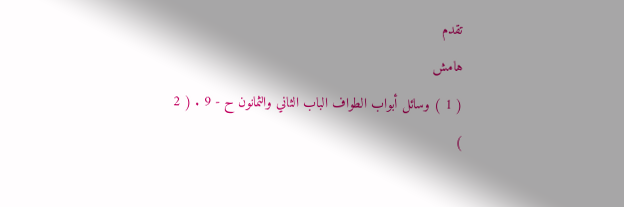تقدم
هامش
( 1 ) وسائل أبواب الطواف الباب الثاني والثمانون ح - 9 . ( 2 )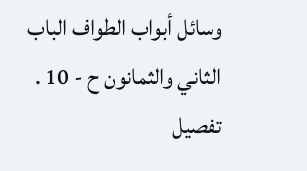وسائل أبواب الطواف الباب الثاني والثمانون ح - 10 .
تفصيل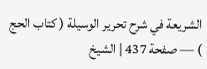الشريعة في شرح تحرير الوسيلة ( كتاب الحج ) — صفحة 437 | الشيخ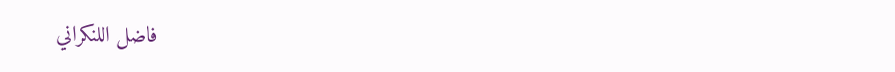فاضل اللنكراني